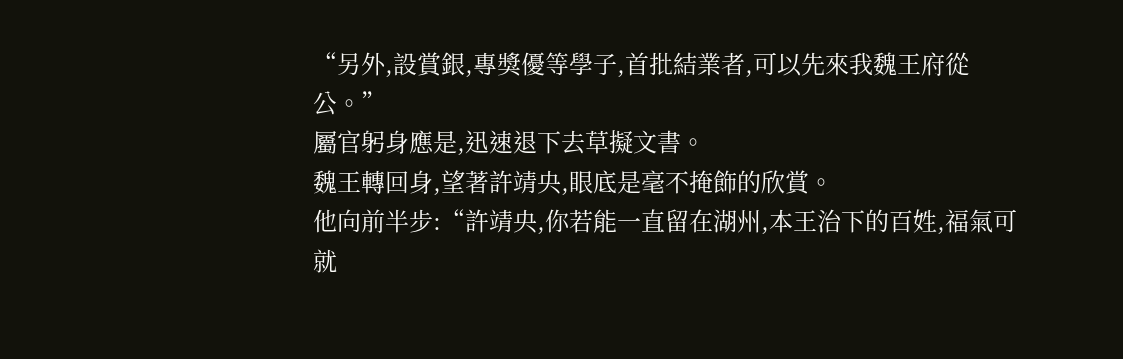“另外,設賞銀,專獎優等學子,首批結業者,可以先來我魏王府從公。”
屬官躬身應是,迅速退下去草擬文書。
魏王轉回身,望著許靖央,眼底是毫不掩飾的欣賞。
他向前半步:“許靖央,你若能一直留在湖州,本王治下的百姓,福氣可就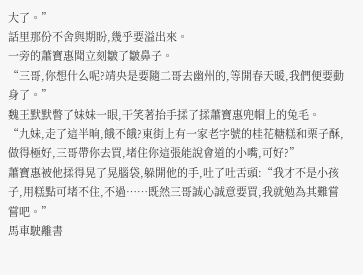大了。”
話里那份不舍與期盼,幾乎要溢出來。
一旁的蕭寶惠聞立刻皺了皺鼻子。
“三哥,你想什么呢?靖央是要隨二哥去幽州的,等開春天暖,我們便要動身了。”
魏王默默瞥了妹妹一眼,干笑著抬手揉了揉蕭寶惠兜帽上的兔毛。
“九妹,走了這半晌,餓不餓?東街上有一家老字號的桂花糖糕和栗子酥,做得極好,三哥帶你去買,堵住你這張能說會道的小嘴,可好?”
蕭寶惠被他揉得晃了晃腦袋,躲開他的手,吐了吐舌頭:“我才不是小孩子,用糕點可堵不住,不過……既然三哥誠心誠意要買,我就勉為其難嘗嘗吧。”
馬車駛離書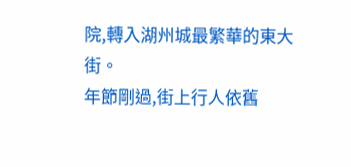院,轉入湖州城最繁華的東大街。
年節剛過,街上行人依舊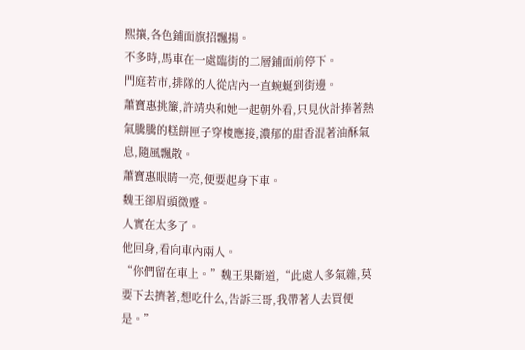熙攘,各色鋪面旗招飄揚。
不多時,馬車在一處臨街的二層鋪面前停下。
門庭若市,排隊的人從店內一直蜿蜒到街邊。
蕭寶惠挑簾,許靖央和她一起朝外看,只見伙計捧著熱氣騰騰的糕餅匣子穿梭應接,濃郁的甜香混著油酥氣息,隨風飄散。
蕭寶惠眼睛一亮,便要起身下車。
魏王卻眉頭微蹙。
人實在太多了。
他回身,看向車內兩人。
“你們留在車上。”魏王果斷道,“此處人多氣雜,莫要下去擠著,想吃什么,告訴三哥,我帶著人去買便是。”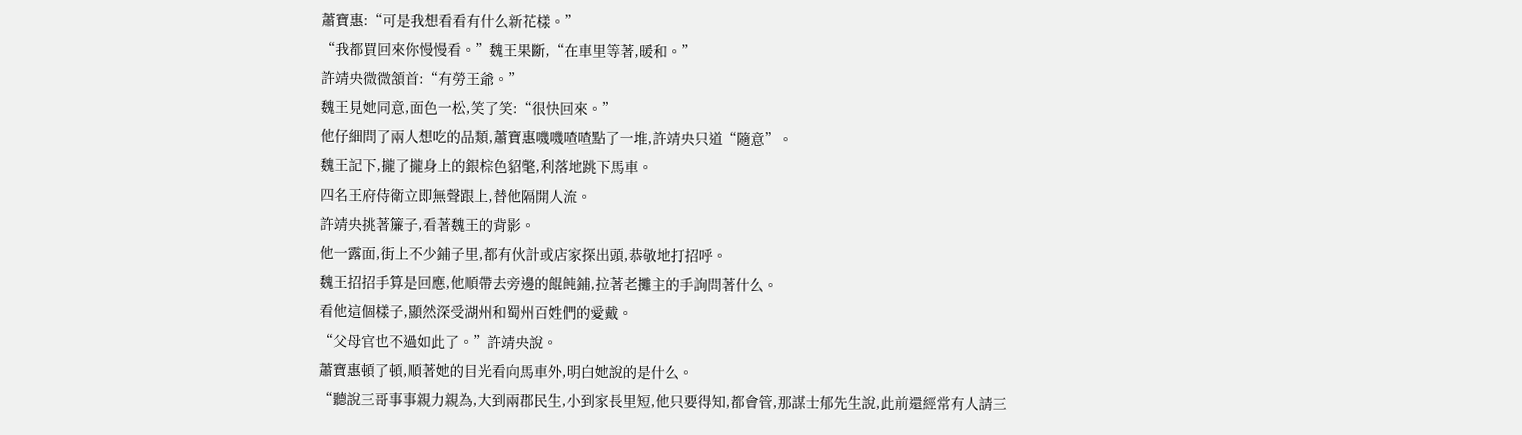蕭寶惠:“可是我想看看有什么新花樣。”
“我都買回來你慢慢看。”魏王果斷,“在車里等著,暖和。”
許靖央微微頷首:“有勞王爺。”
魏王見她同意,面色一松,笑了笑:“很快回來。”
他仔細問了兩人想吃的品類,蕭寶惠嘰嘰喳喳點了一堆,許靖央只道“隨意”。
魏王記下,攏了攏身上的銀棕色貂氅,利落地跳下馬車。
四名王府侍衛立即無聲跟上,替他隔開人流。
許靖央挑著簾子,看著魏王的背影。
他一露面,街上不少鋪子里,都有伙計或店家探出頭,恭敬地打招呼。
魏王招招手算是回應,他順帶去旁邊的餛飩鋪,拉著老攤主的手詢問著什么。
看他這個樣子,顯然深受湖州和蜀州百姓們的愛戴。
“父母官也不過如此了。”許靖央說。
蕭寶惠頓了頓,順著她的目光看向馬車外,明白她說的是什么。
“聽說三哥事事親力親為,大到兩郡民生,小到家長里短,他只要得知,都會管,那謀士郁先生說,此前還經常有人請三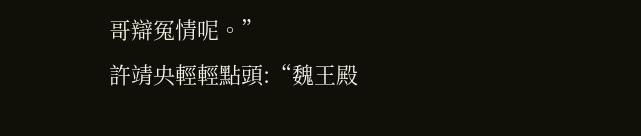哥辯冤情呢。”
許靖央輕輕點頭:“魏王殿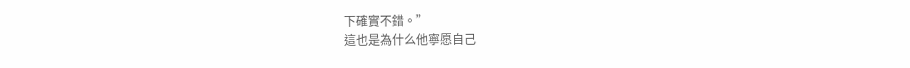下確實不錯。”
這也是為什么他寧愿自己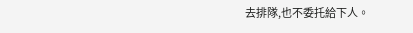去排隊,也不委托給下人。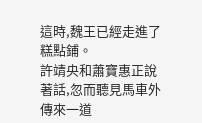這時,魏王已經走進了糕點鋪。
許靖央和蕭寶惠正說著話,忽而聽見馬車外傳來一道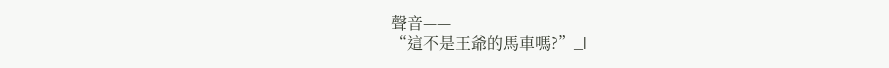聲音——
“這不是王爺的馬車嗎?”_l